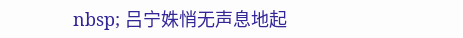nbsp; 吕宁姝悄无声息地起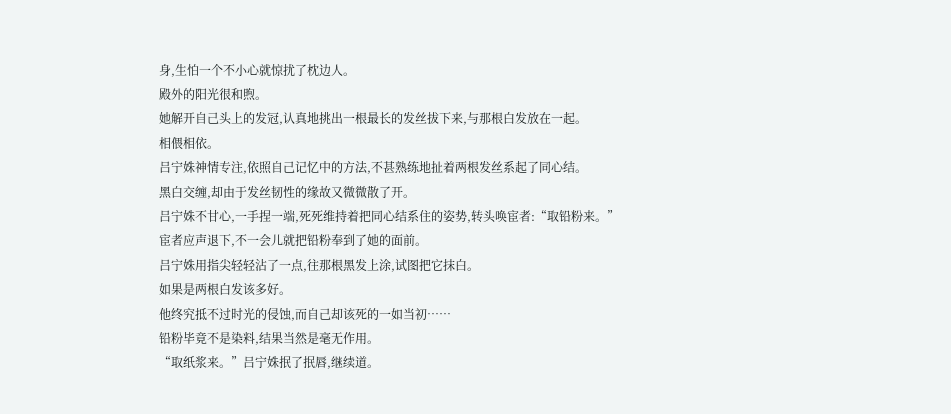身,生怕一个不小心就惊扰了枕边人。
殿外的阳光很和煦。
她解开自己头上的发冠,认真地挑出一根最长的发丝拔下来,与那根白发放在一起。
相偎相依。
吕宁姝神情专注,依照自己记忆中的方法,不甚熟练地扯着两根发丝系起了同心结。
黑白交缠,却由于发丝韧性的缘故又微微散了开。
吕宁姝不甘心,一手捏一端,死死维持着把同心结系住的姿势,转头唤宦者:“取铅粉来。”
宦者应声退下,不一会儿就把铅粉奉到了她的面前。
吕宁姝用指尖轻轻沾了一点,往那根黑发上涂,试图把它抹白。
如果是两根白发该多好。
他终究抵不过时光的侵蚀,而自己却该死的一如当初……
铅粉毕竟不是染料,结果当然是毫无作用。
“取纸浆来。”吕宁姝抿了抿唇,继续道。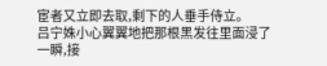宦者又立即去取,剩下的人垂手侍立。
吕宁姝小心翼翼地把那根黑发往里面浸了一瞬,接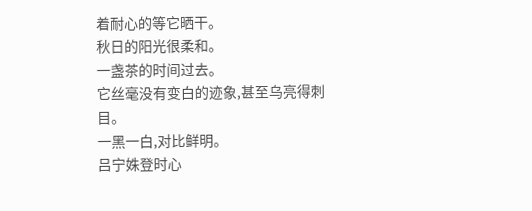着耐心的等它晒干。
秋日的阳光很柔和。
一盏茶的时间过去。
它丝毫没有变白的迹象,甚至乌亮得刺目。
一黑一白,对比鲜明。
吕宁姝登时心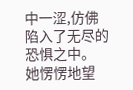中一涩,仿佛陷入了无尽的恐惧之中。
她愣愣地望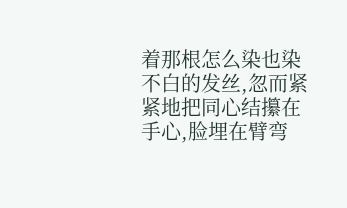着那根怎么染也染不白的发丝,忽而紧紧地把同心结攥在手心,脸埋在臂弯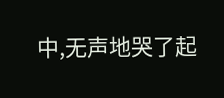中,无声地哭了起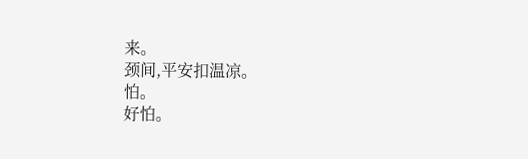来。
颈间,平安扣温凉。
怕。
好怕。